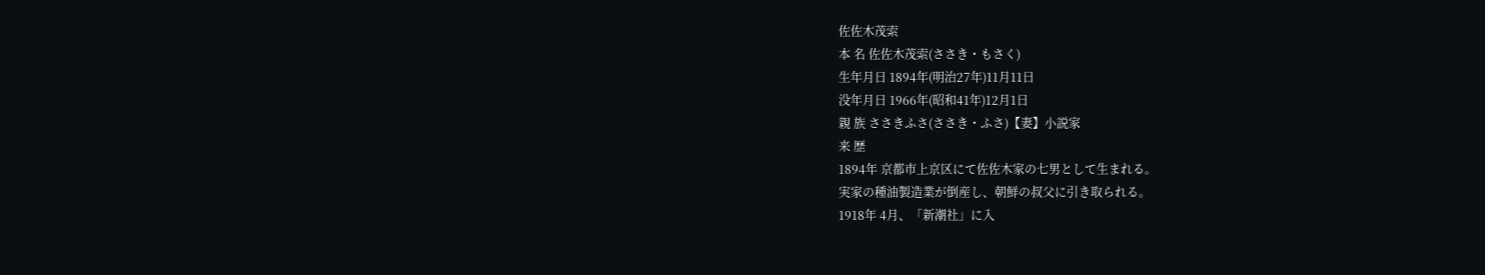佐佐木茂索
本 名 佐佐木茂索(ささき・もさく)
生年月日 1894年(明治27年)11月11日
没年月日 1966年(昭和41年)12月1日
親 族 ささきふさ(ささき・ふさ)【妻】小説家
来 歴
1894年 京都市上京区にて佐佐木家の七男として生まれる。
実家の種油製造業が倒産し、朝鮮の叔父に引き取られる。
1918年 4月、「新潮社」に入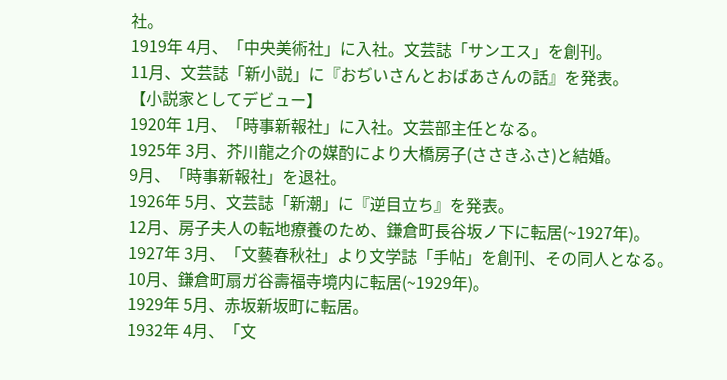社。
1919年 4月、「中央美術社」に入社。文芸誌「サンエス」を創刊。
11月、文芸誌「新小説」に『おぢいさんとおばあさんの話』を発表。
【小説家としてデビュー】
1920年 1月、「時事新報社」に入社。文芸部主任となる。
1925年 3月、芥川龍之介の媒酌により大橋房子(ささきふさ)と結婚。
9月、「時事新報社」を退社。
1926年 5月、文芸誌「新潮」に『逆目立ち』を発表。
12月、房子夫人の転地療養のため、鎌倉町長谷坂ノ下に転居(~1927年)。
1927年 3月、「文藝春秋社」より文学誌「手帖」を創刊、その同人となる。
10月、鎌倉町扇ガ谷壽福寺境内に転居(~1929年)。
1929年 5月、赤坂新坂町に転居。
1932年 4月、「文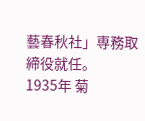藝春秋社」専務取締役就任。
1935年 菊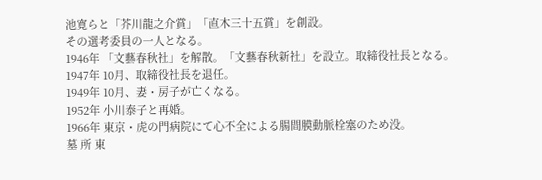池寛らと「芥川龍之介賞」「直木三十五賞」を創設。
その選考委員の一人となる。
1946年 「文藝春秋社」を解散。「文藝春秋新社」を設立。取締役社長となる。
1947年 10月、取締役社長を退任。
1949年 10月、妻・房子が亡くなる。
1952年 小川泰子と再婚。
1966年 東京・虎の門病院にて心不全による腸間膜動脈栓塞のため没。
墓 所 東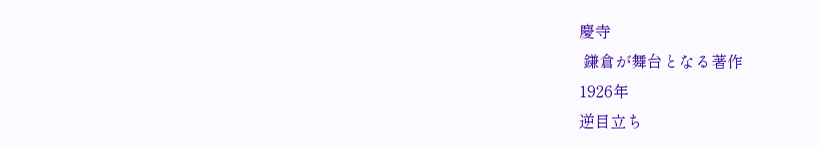慶寺
 鎌倉が舞台となる著作
1926年
逆目立ち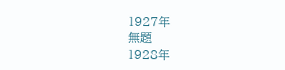1927年
無題
1928年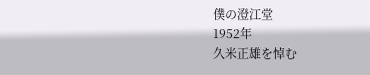僕の澄江堂
1952年
久米正雄を悼む